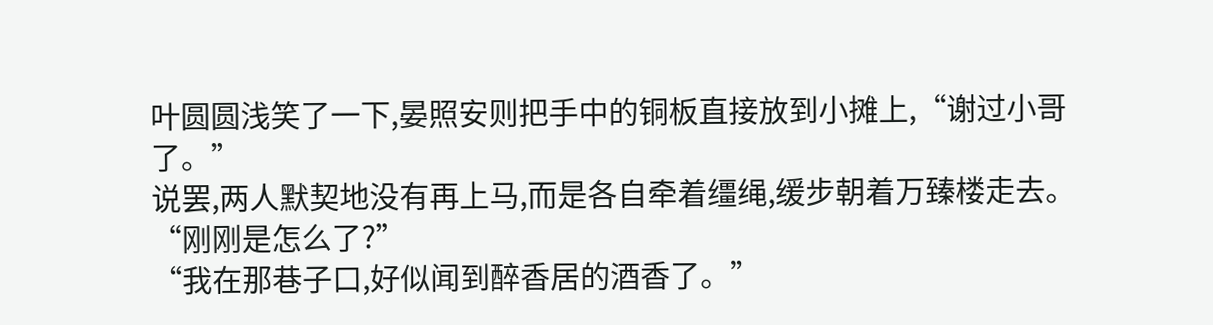叶圆圆浅笑了一下,晏照安则把手中的铜板直接放到小摊上,“谢过小哥了。”
说罢,两人默契地没有再上马,而是各自牵着缰绳,缓步朝着万臻楼走去。
“刚刚是怎么了?”
“我在那巷子口,好似闻到醉香居的酒香了。”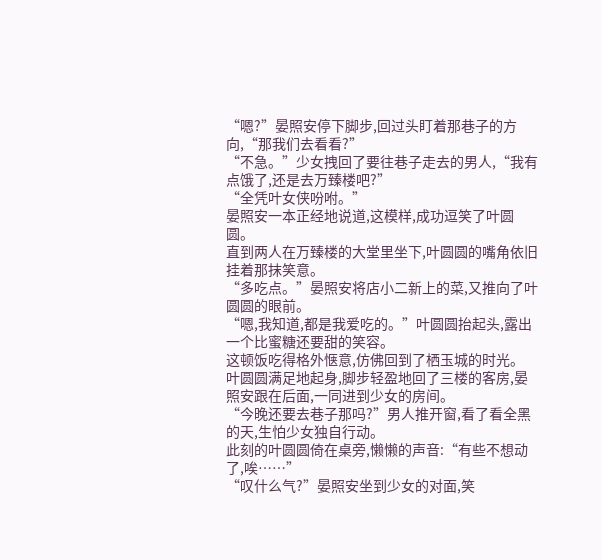“嗯?”晏照安停下脚步,回过头盯着那巷子的方向,“那我们去看看?”
“不急。”少女拽回了要往巷子走去的男人,“我有点饿了,还是去万臻楼吧?”
“全凭叶女侠吩咐。”
晏照安一本正经地说道,这模样,成功逗笑了叶圆圆。
直到两人在万臻楼的大堂里坐下,叶圆圆的嘴角依旧挂着那抹笑意。
“多吃点。”晏照安将店小二新上的菜,又推向了叶圆圆的眼前。
“嗯,我知道,都是我爱吃的。”叶圆圆抬起头,露出一个比蜜糖还要甜的笑容。
这顿饭吃得格外惬意,仿佛回到了栖玉城的时光。
叶圆圆满足地起身,脚步轻盈地回了三楼的客房,晏照安跟在后面,一同进到少女的房间。
“今晚还要去巷子那吗?”男人推开窗,看了看全黑的天,生怕少女独自行动。
此刻的叶圆圆倚在桌旁,懒懒的声音:“有些不想动了,唉……”
“叹什么气?”晏照安坐到少女的对面,笑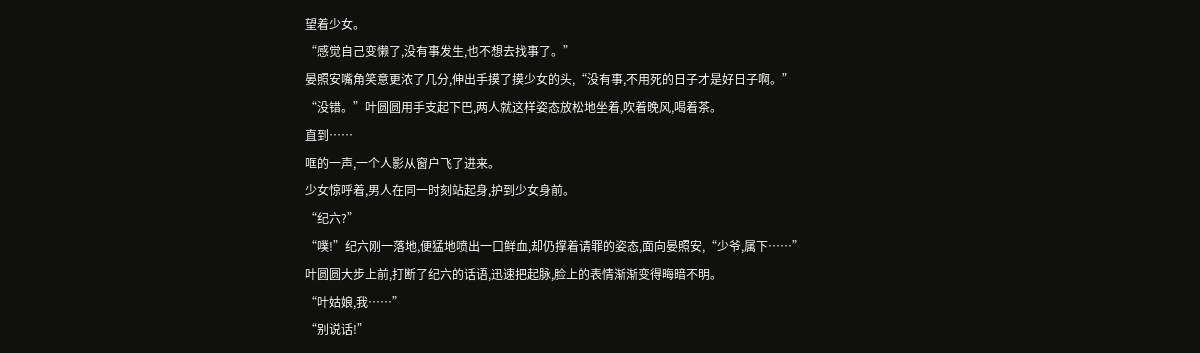望着少女。
“感觉自己变懒了,没有事发生,也不想去找事了。”
晏照安嘴角笑意更浓了几分,伸出手摸了摸少女的头,“没有事,不用死的日子才是好日子啊。”
“没错。”叶圆圆用手支起下巴,两人就这样姿态放松地坐着,吹着晚风,喝着茶。
直到……
哐的一声,一个人影从窗户飞了进来。
少女惊呼着,男人在同一时刻站起身,护到少女身前。
“纪六?”
“噗!”纪六刚一落地,便猛地喷出一口鲜血,却仍撑着请罪的姿态,面向晏照安,“少爷,属下……”
叶圆圆大步上前,打断了纪六的话语,迅速把起脉,脸上的表情渐渐变得晦暗不明。
“叶姑娘,我……”
“别说话!”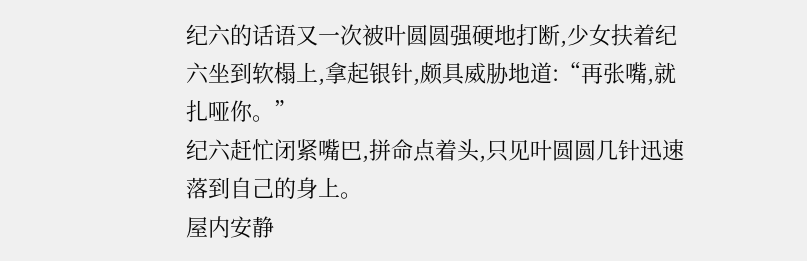纪六的话语又一次被叶圆圆强硬地打断,少女扶着纪六坐到软榻上,拿起银针,颇具威胁地道:“再张嘴,就扎哑你。”
纪六赶忙闭紧嘴巴,拼命点着头,只见叶圆圆几针迅速落到自己的身上。
屋内安静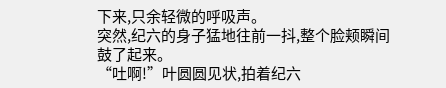下来,只余轻微的呼吸声。
突然,纪六的身子猛地往前一抖,整个脸颊瞬间鼓了起来。
“吐啊!”叶圆圆见状,拍着纪六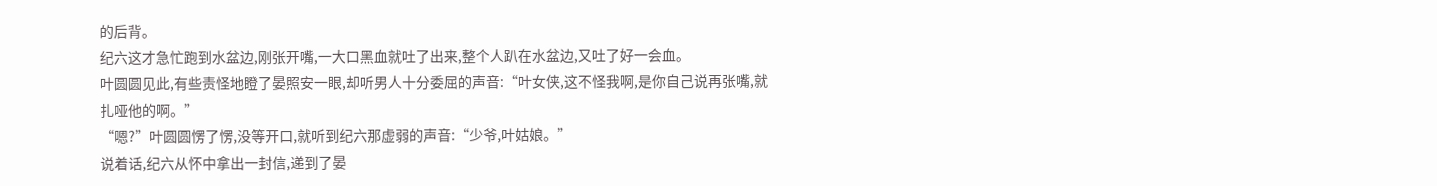的后背。
纪六这才急忙跑到水盆边,刚张开嘴,一大口黑血就吐了出来,整个人趴在水盆边,又吐了好一会血。
叶圆圆见此,有些责怪地瞪了晏照安一眼,却听男人十分委屈的声音:“叶女侠,这不怪我啊,是你自己说再张嘴,就扎哑他的啊。”
“嗯?”叶圆圆愣了愣,没等开口,就听到纪六那虚弱的声音:“少爷,叶姑娘。”
说着话,纪六从怀中拿出一封信,递到了晏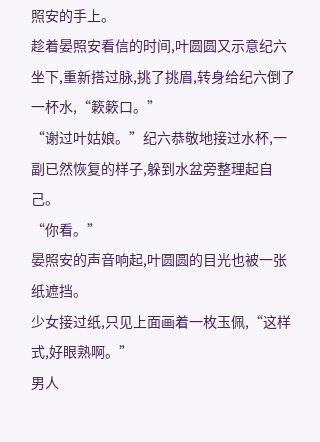照安的手上。
趁着晏照安看信的时间,叶圆圆又示意纪六坐下,重新搭过脉,挑了挑眉,转身给纪六倒了一杯水,“簌簌口。”
“谢过叶姑娘。”纪六恭敬地接过水杯,一副已然恢复的样子,躲到水盆旁整理起自己。
“你看。”
晏照安的声音响起,叶圆圆的目光也被一张纸遮挡。
少女接过纸,只见上面画着一枚玉佩,“这样式,好眼熟啊。”
男人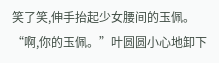笑了笑,伸手抬起少女腰间的玉佩。
“啊,你的玉佩。”叶圆圆小心地卸下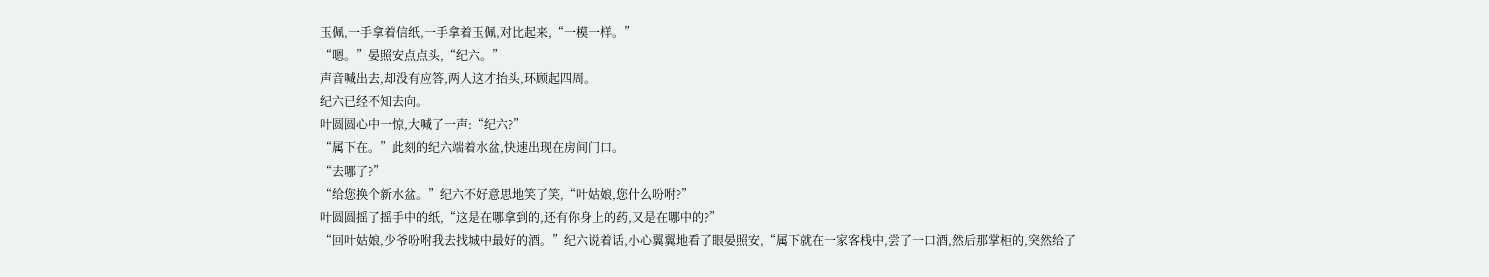玉佩,一手拿着信纸,一手拿着玉佩,对比起来,“一模一样。”
“嗯。”晏照安点点头,“纪六。”
声音喊出去,却没有应答,两人这才抬头,环顾起四周。
纪六已经不知去向。
叶圆圆心中一惊,大喊了一声:“纪六?”
“属下在。”此刻的纪六端着水盆,快速出现在房间门口。
“去哪了?”
“给您换个新水盆。”纪六不好意思地笑了笑,“叶姑娘,您什么吩咐?”
叶圆圆摇了摇手中的纸,“这是在哪拿到的,还有你身上的药,又是在哪中的?”
“回叶姑娘,少爷吩咐我去找城中最好的酒。”纪六说着话,小心翼翼地看了眼晏照安,“属下就在一家客栈中,尝了一口酒,然后那掌柜的,突然给了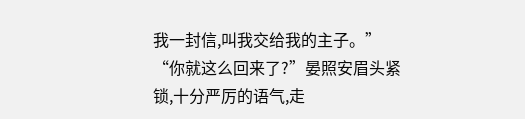我一封信,叫我交给我的主子。”
“你就这么回来了?”晏照安眉头紧锁,十分严厉的语气,走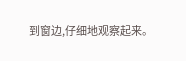到窗边,仔细地观察起来。